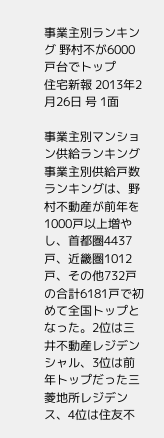事業主別ランキング 野村不が6000戸台でトップ
住宅新報 2013年2月26日 号 1面

事業主別マンション供給ランキング
事業主別供給戸数ランキングは、野村不動産が前年を1000戸以上増やし、首都圏4437戸、近畿圏1012戸、その他732戸の合計6181戸で初めて全国トップとなった。2位は三井不動産レジデンシャル、3位は前年トップだった三菱地所レジデンス、4位は住友不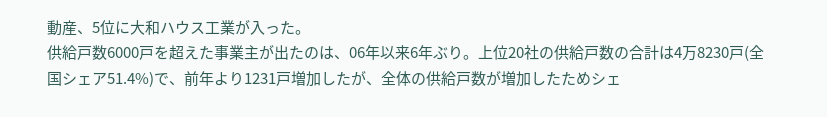動産、5位に大和ハウス工業が入った。
供給戸数6000戸を超えた事業主が出たのは、06年以来6年ぶり。上位20社の供給戸数の合計は4万8230戸(全国シェア51.4%)で、前年より1231戸増加したが、全体の供給戸数が増加したためシェ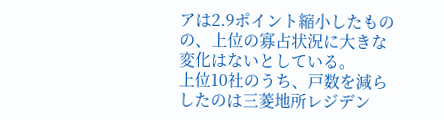アは2.9ポイント縮小したものの、上位の寡占状況に大きな変化はないとしている。
上位10社のうち、戸数を減らしたのは三菱地所レジデン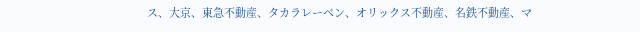ス、大京、東急不動産、タカラレーベン、オリックス不動産、名鉄不動産、マ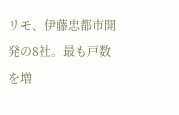リモ、伊藤忠都市開発の8社。最も戸数を増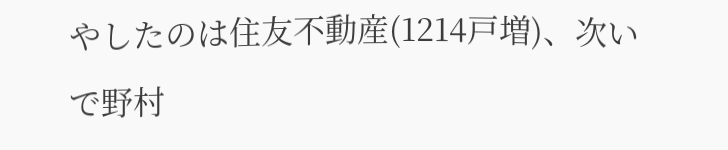やしたのは住友不動産(1214戸増)、次いで野村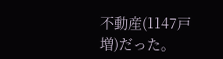不動産(1147戸増)だった。